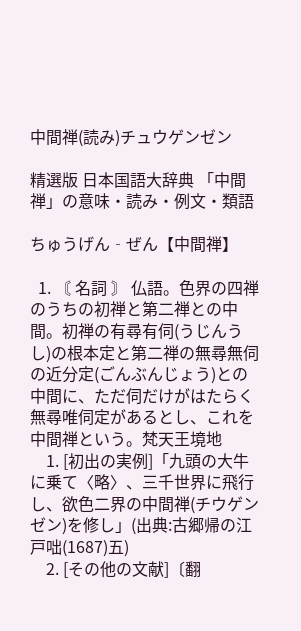中間禅(読み)チュウゲンゼン

精選版 日本国語大辞典 「中間禅」の意味・読み・例文・類語

ちゅうげん‐ぜん【中間禅】

  1. 〘 名詞 〙 仏語。色界の四禅のうちの初禅と第二禅との中間。初禅の有尋有伺(うじんうし)の根本定と第二禅の無尋無伺の近分定(ごんぶんじょう)との中間に、ただ伺だけがはたらく無尋唯伺定があるとし、これを中間禅という。梵天王境地
    1. [初出の実例]「九頭の大牛に乗て〈略〉、三千世界に飛行し、欲色二界の中間禅(チウゲンゼン)を修し」(出典:古郷帰の江戸咄(1687)五)
    2. [その他の文献]〔翻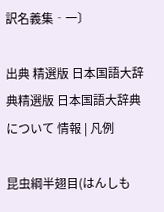訳名義集‐一〕

出典 精選版 日本国語大辞典精選版 日本国語大辞典について 情報 | 凡例

昆虫綱半翅目(はんしも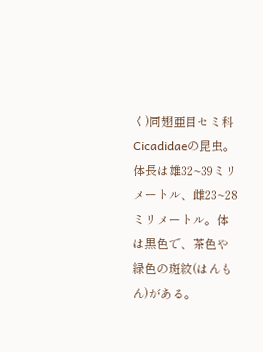く)同翅亜目セミ科Cicadidaeの昆虫。体長は雄32~39ミリメートル、雌23~28ミリメートル。体は黒色で、茶色や緑色の斑紋(はんもん)がある。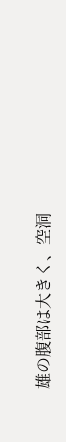雄の腹部は大きく、空洞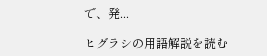で、発...

ヒグラシの用語解説を読む